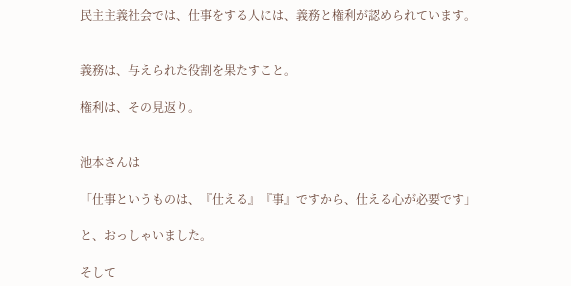民主主義社会では、仕事をする人には、義務と権利が認められています。


義務は、与えられた役割を果たすこと。

権利は、その見返り。


池本さんは

「仕事というものは、『仕える』『事』ですから、仕える心が必要です」

と、おっしゃいました。

そして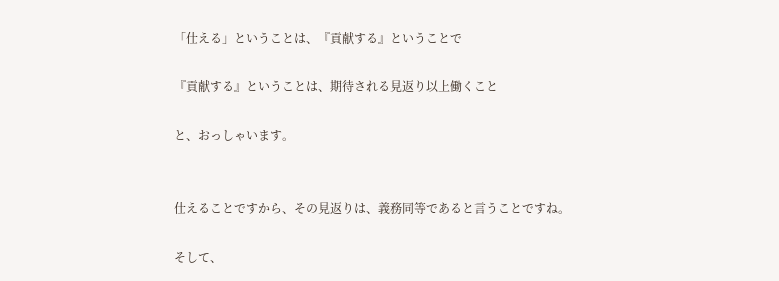「仕える」ということは、『貢献する』ということで

『貢献する』ということは、期待される見返り以上働くこと

と、おっしゃいます。


仕えることですから、その見返りは、義務同等であると言うことですね。

そして、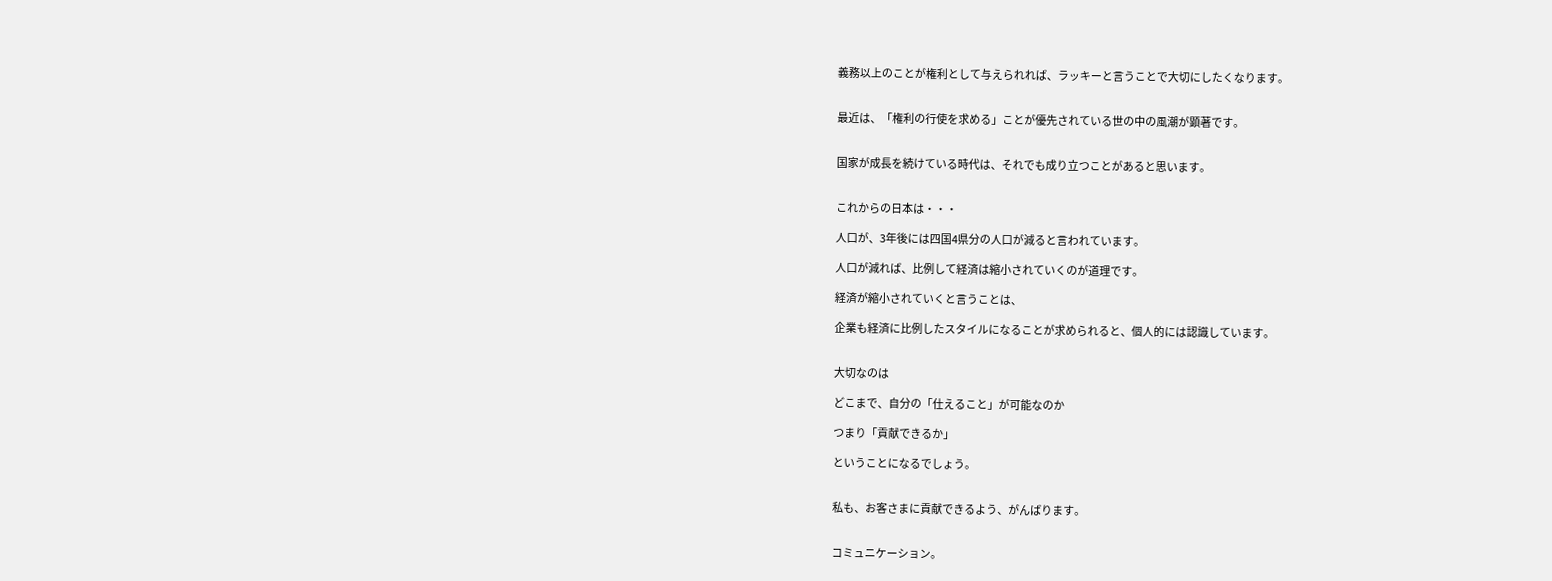義務以上のことが権利として与えられれば、ラッキーと言うことで大切にしたくなります。


最近は、「権利の行使を求める」ことが優先されている世の中の風潮が顕著です。


国家が成長を続けている時代は、それでも成り立つことがあると思います。


これからの日本は・・・

人口が、3年後には四国4県分の人口が減ると言われています。

人口が減れば、比例して経済は縮小されていくのが道理です。

経済が縮小されていくと言うことは、

企業も経済に比例したスタイルになることが求められると、個人的には認識しています。


大切なのは

どこまで、自分の「仕えること」が可能なのか

つまり「貢献できるか」

ということになるでしょう。


私も、お客さまに貢献できるよう、がんばります。


コミュニケーション。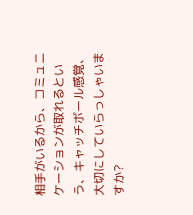相手がいるから、コミュニケーションが取れるという、キャッチボール感覚、大切にしていらっしゃいますか?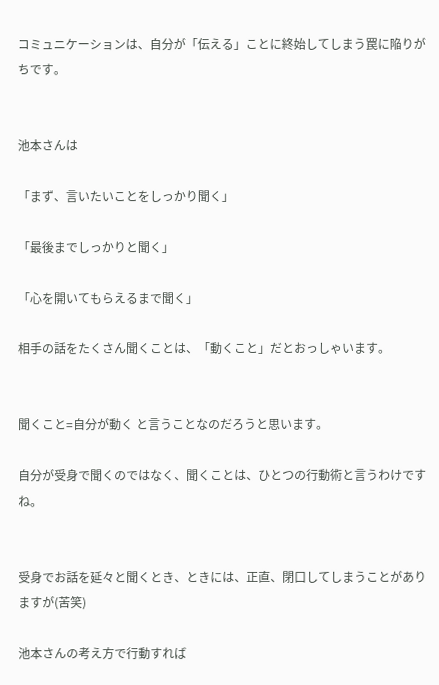コミュニケーションは、自分が「伝える」ことに終始してしまう罠に陥りがちです。


池本さんは

「まず、言いたいことをしっかり聞く」

「最後までしっかりと聞く」

「心を開いてもらえるまで聞く」

相手の話をたくさん聞くことは、「動くこと」だとおっしゃいます。


聞くこと=自分が動く と言うことなのだろうと思います。

自分が受身で聞くのではなく、聞くことは、ひとつの行動術と言うわけですね。


受身でお話を延々と聞くとき、ときには、正直、閉口してしまうことがありますが(苦笑)

池本さんの考え方で行動すれば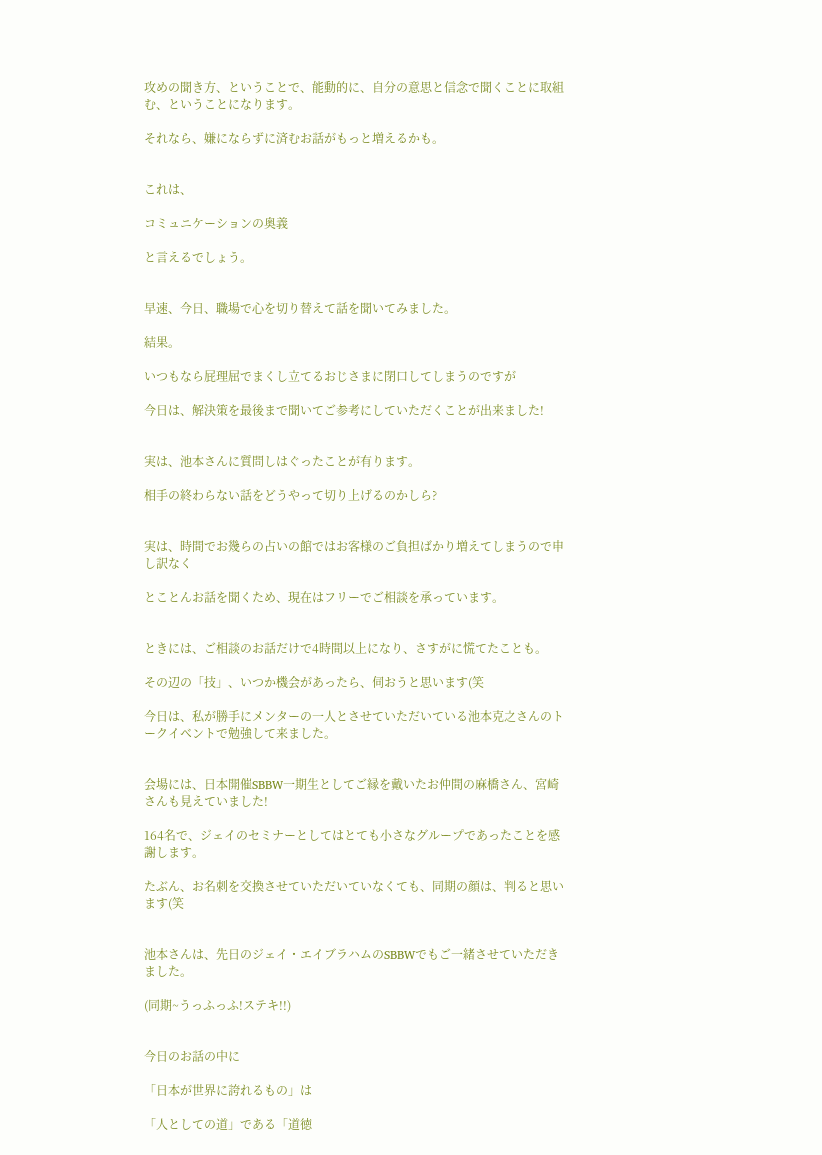攻めの聞き方、ということで、能動的に、自分の意思と信念で聞くことに取組む、ということになります。

それなら、嫌にならずに済むお話がもっと増えるかも。


これは、

コミュニケーションの奥義

と言えるでしょう。


早速、今日、職場で心を切り替えて話を聞いてみました。

結果。

いつもなら屁理屈でまくし立てるおじさまに閉口してしまうのですが

今日は、解決策を最後まで聞いてご参考にしていただくことが出来ました!


実は、池本さんに質問しはぐったことが有ります。

相手の終わらない話をどうやって切り上げるのかしら?


実は、時間でお幾らの占いの館ではお客様のご負担ばかり増えてしまうので申し訳なく

とことんお話を聞くため、現在はフリーでご相談を承っています。


ときには、ご相談のお話だけで4時間以上になり、さすがに慌てたことも。

その辺の「技」、いつか機会があったら、伺おうと思います(笑

今日は、私が勝手にメンターの一人とさせていただいている池本克之さんのトークイベントで勉強して来ました。


会場には、日本開催SBBW一期生としてご縁を戴いたお仲間の麻橋さん、宮崎さんも見えていました!

164名で、ジェイのセミナーとしてはとても小さなグループであったことを感謝します。

たぶん、お名刺を交換させていただいていなくても、同期の顔は、判ると思います(笑


池本さんは、先日のジェイ・エイブラハムのSBBWでもご一緒させていただきました。

(同期~うっふっふ!ステキ!!)


今日のお話の中に

「日本が世界に誇れるもの」は

「人としての道」である「道徳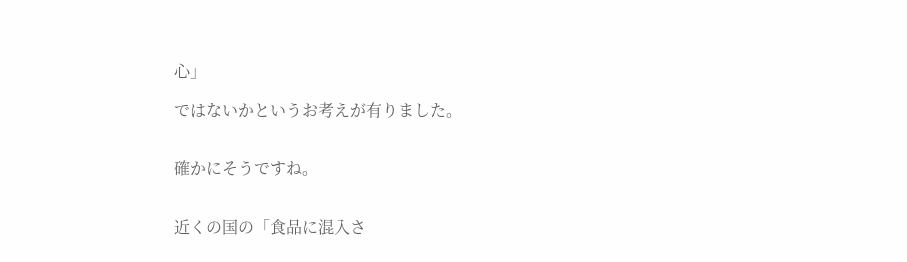心」

ではないかというお考えが有りました。


確かにそうですね。


近くの国の「食品に混入さ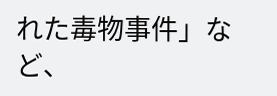れた毒物事件」など、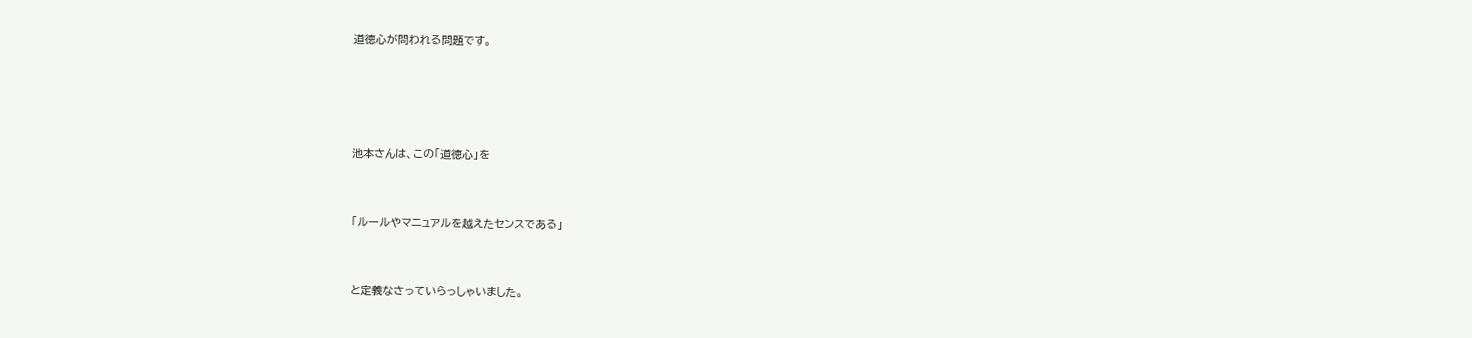道徳心が問われる問題です。




池本さんは、この「道徳心」を


「ルールやマニュアルを越えたセンスである」


と定義なさっていらっしゃいました。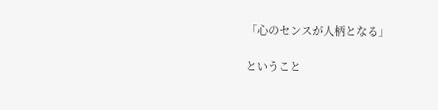「心のセンスが人柄となる」

ということ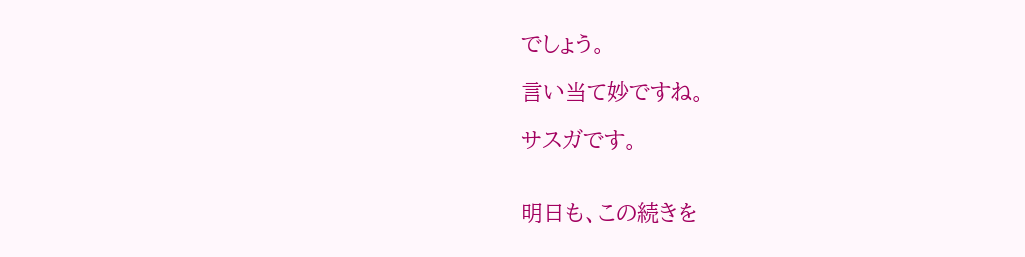でしょう。

言い当て妙ですね。

サスガです。


明日も、この続きを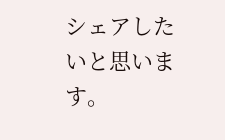シェアしたいと思います。